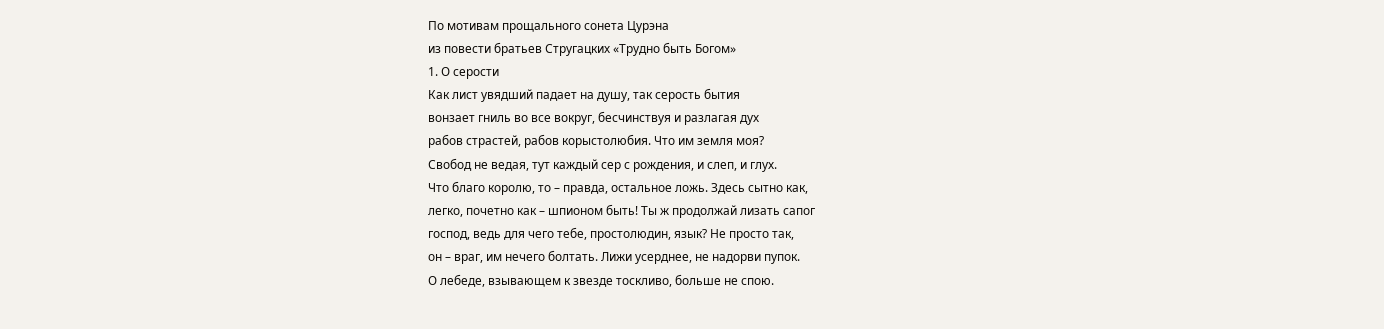По мотивам прощального сонета Цурэна
из повести братьев Стругацких «Трудно быть Богом»
1. О серости
Как лист увядший падает на душу, так серость бытия
вонзает гниль во все вокруг, бесчинствуя и разлагая дух
рабов страстей, рабов корыстолюбия. Что им земля моя?
Свобод не ведая, тут каждый сер с рождения, и слеп, и глух.
Что благо королю, то – правда, остальное ложь. Здесь сытно как,
легко, почетно как – шпионом быть! Ты ж продолжай лизать сапог
господ, ведь для чего тебе, простолюдин, язык? Не просто так,
он – враг, им нечего болтать. Лижи усерднее, не надорви пупок.
О лебеде, взывающем к звезде тоскливо, больше не спою.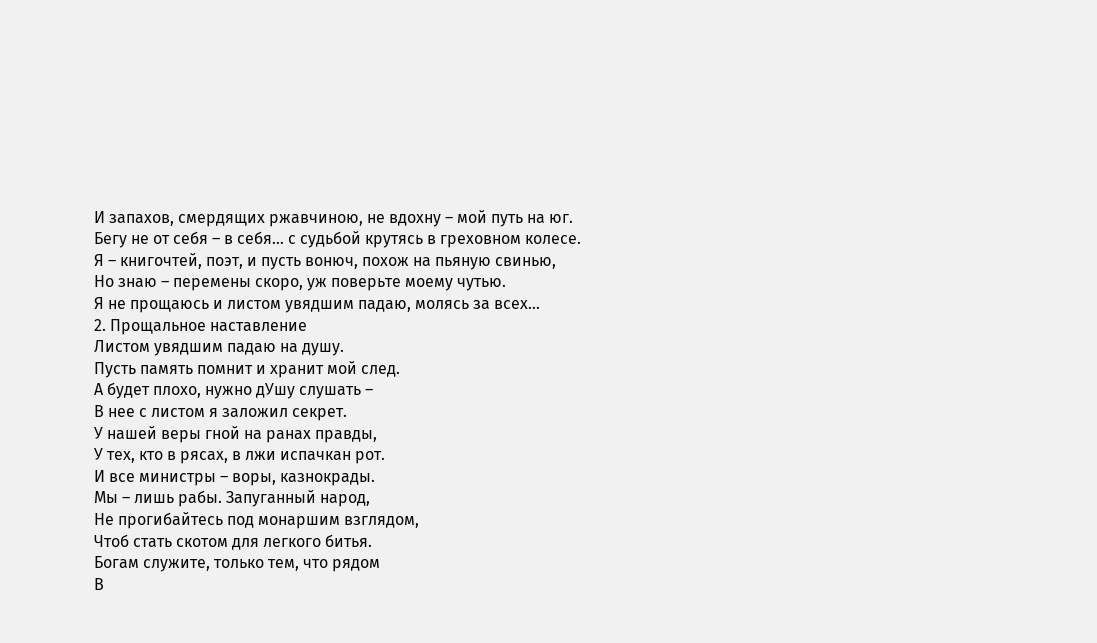И запахов, смердящих ржавчиною, не вдохну – мой путь на юг.
Бегу не от себя – в себя… с судьбой крутясь в греховном колесе.
Я – книгочтей, поэт, и пусть вонюч, похож на пьяную свинью,
Но знаю – перемены скоро, уж поверьте моему чутью.
Я не прощаюсь и листом увядшим падаю, молясь за всех…
2. Прощальное наставление
Листом увядшим падаю на душу.
Пусть память помнит и хранит мой след.
А будет плохо, нужно дУшу слушать –
В нее с листом я заложил секрет.
У нашей веры гной на ранах правды,
У тех, кто в рясах, в лжи испачкан рот.
И все министры – воры, казнокрады.
Мы – лишь рабы. Запуганный народ,
Не прогибайтесь под монаршим взглядом,
Чтоб стать скотом для легкого битья.
Богам служите, только тем, что рядом
В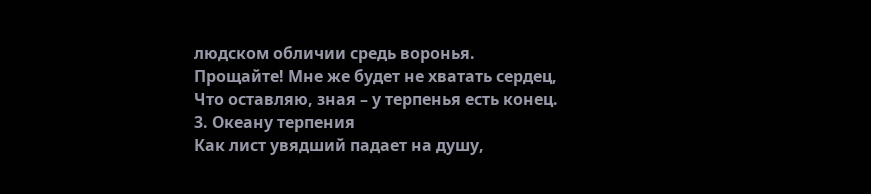людском обличии средь воронья.
Прощайте! Мне же будет не хватать сердец,
Что оставляю, зная – у терпенья есть конец.
3. Океану терпения
Как лист увядший падает на душу,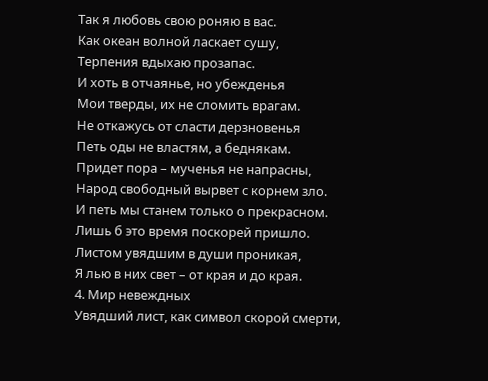Так я любовь свою роняю в вас.
Как океан волной ласкает сушу,
Терпения вдыхаю прозапас.
И хоть в отчаянье, но убежденья
Мои тверды, их не сломить врагам.
Не откажусь от сласти дерзновенья
Петь оды не властям, а беднякам.
Придет пора – мученья не напрасны,
Народ свободный вырвет с корнем зло.
И петь мы станем только о прекрасном.
Лишь б это время поскорей пришло.
Листом увядшим в души проникая,
Я лью в них свет – от края и до края.
4. Мир невеждных
Увядший лист, как символ скорой смерти,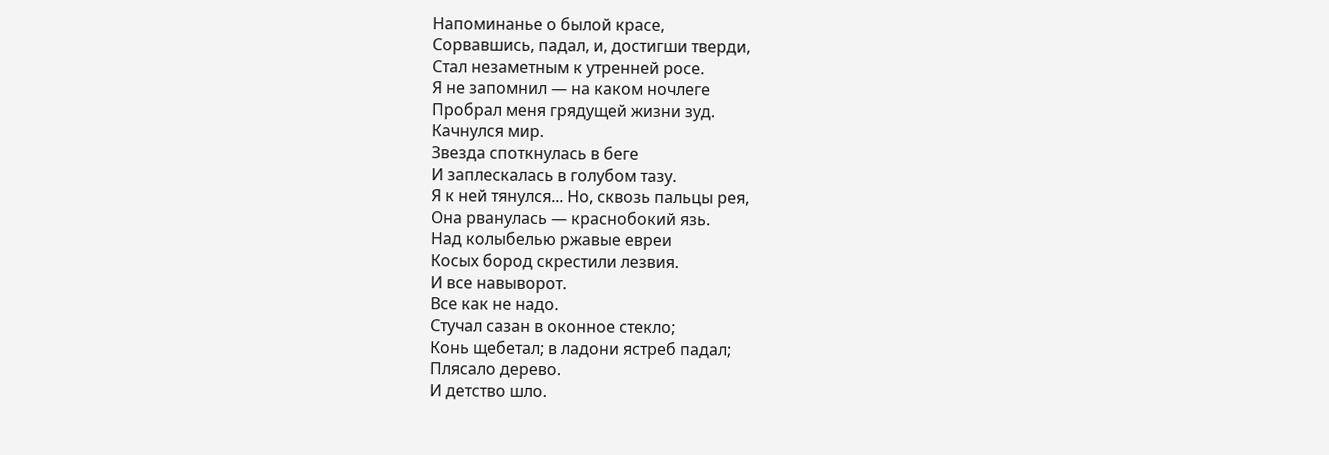Напоминанье о былой красе,
Сорвавшись, падал, и, достигши тверди,
Стал незаметным к утренней росе.
Я не запомнил — на каком ночлеге
Пробрал меня грядущей жизни зуд.
Качнулся мир.
Звезда споткнулась в беге
И заплескалась в голубом тазу.
Я к ней тянулся... Но, сквозь пальцы рея,
Она рванулась — краснобокий язь.
Над колыбелью ржавые евреи
Косых бород скрестили лезвия.
И все навыворот.
Все как не надо.
Стучал сазан в оконное стекло;
Конь щебетал; в ладони ястреб падал;
Плясало дерево.
И детство шло.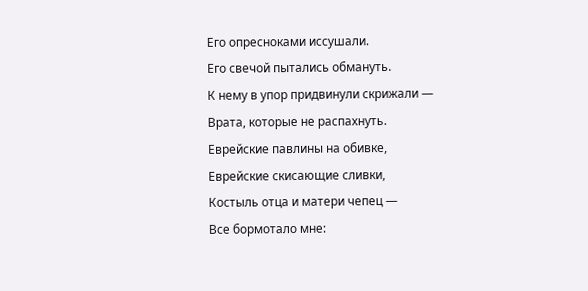Его опресноками иссушали.
Его свечой пытались обмануть.
К нему в упор придвинули скрижали —
Врата, которые не распахнуть.
Еврейские павлины на обивке,
Еврейские скисающие сливки,
Костыль отца и матери чепец —
Все бормотало мне: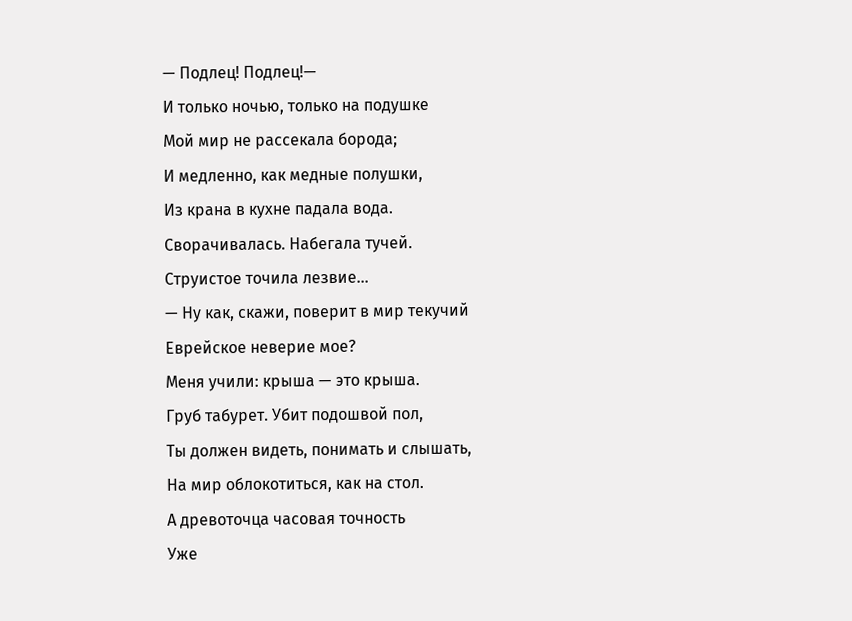— Подлец! Подлец!—
И только ночью, только на подушке
Мой мир не рассекала борода;
И медленно, как медные полушки,
Из крана в кухне падала вода.
Сворачивалась. Набегала тучей.
Струистое точила лезвие...
— Ну как, скажи, поверит в мир текучий
Еврейское неверие мое?
Меня учили: крыша — это крыша.
Груб табурет. Убит подошвой пол,
Ты должен видеть, понимать и слышать,
На мир облокотиться, как на стол.
А древоточца часовая точность
Уже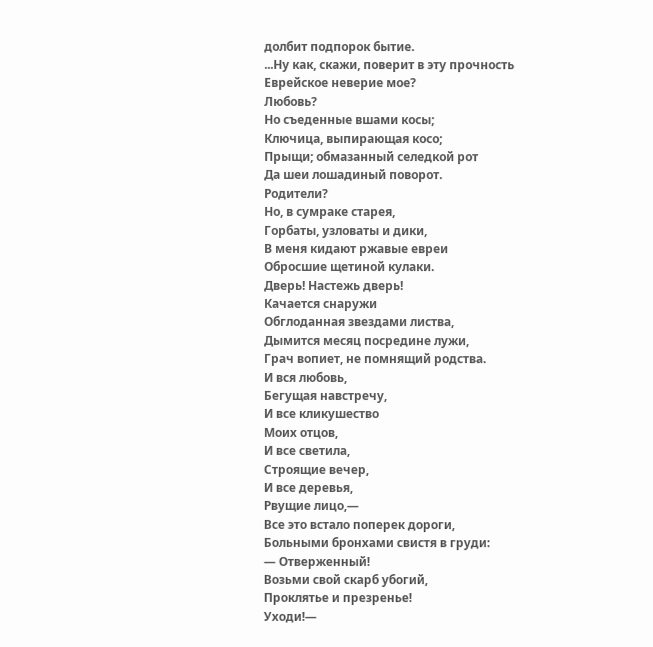долбит подпорок бытие.
...Ну как, скажи, поверит в эту прочность
Еврейское неверие мое?
Любовь?
Но съеденные вшами косы;
Ключица, выпирающая косо;
Прыщи; обмазанный селедкой рот
Да шеи лошадиный поворот.
Родители?
Но, в сумраке старея,
Горбаты, узловаты и дики,
В меня кидают ржавые евреи
Обросшие щетиной кулаки.
Дверь! Настежь дверь!
Качается снаружи
Обглоданная звездами листва,
Дымится месяц посредине лужи,
Грач вопиет, не помнящий родства.
И вся любовь,
Бегущая навстречу,
И все кликушество
Моих отцов,
И все светила,
Строящие вечер,
И все деревья,
Рвущие лицо,—
Все это встало поперек дороги,
Больными бронхами свистя в груди:
— Отверженный!
Возьми свой скарб убогий,
Проклятье и презренье!
Уходи!—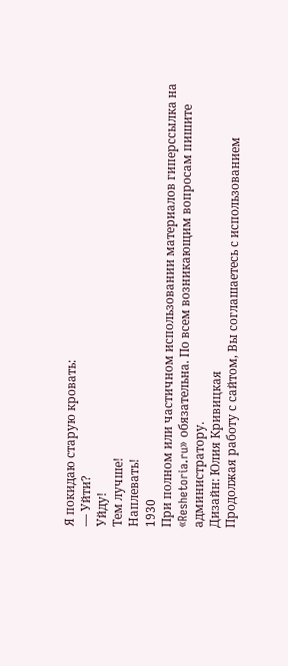Я покидаю старую кровать:
— Уйти?
Уйду!
Тем лучше!
Наплевать!
1930
При полном или частичном использовании материалов гиперссылка на «Reshetoria.ru» обязательна. По всем возникающим вопросам пишите администратору.
Дизайн: Юлия Кривицкая
Продолжая работу с сайтом, Вы соглашаетесь с использованием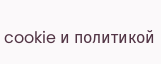cookie и политикой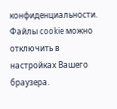конфиденциальности. Файлы cookie можно отключить в настройках Вашего браузера.